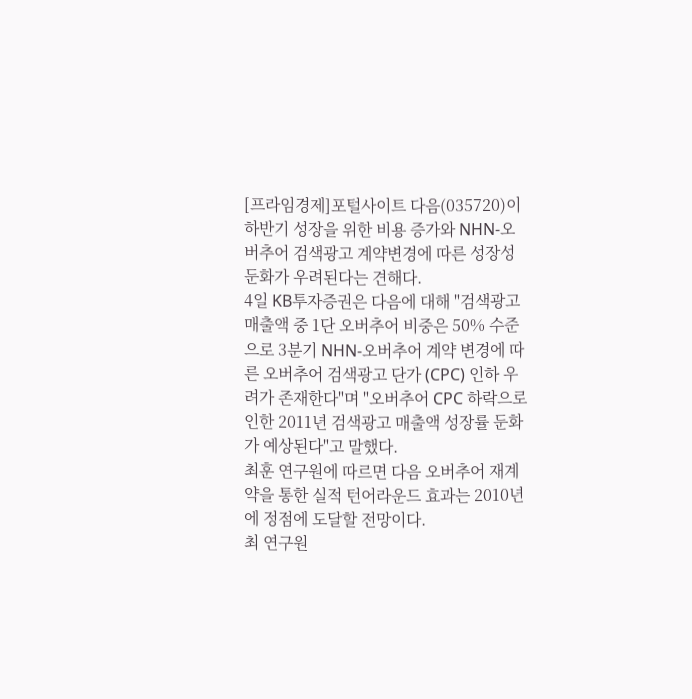[프라임경제]포털사이트 다음(035720)이 하반기 성장을 위한 비용 증가와 NHN-오버추어 검색광고 계약변경에 따른 성장성 둔화가 우려된다는 견해다.
4일 KB투자증권은 다음에 대해 "검색광고 매출액 중 1단 오버추어 비중은 50% 수준으로 3분기 NHN-오버추어 계약 변경에 따른 오버추어 검색광고 단가 (CPC) 인하 우려가 존재한다"며 "오버추어 CPC 하락으로 인한 2011년 검색광고 매출액 성장률 둔화가 예상된다"고 말했다.
최훈 연구원에 따르면 다음 오버추어 재계약을 통한 실적 턴어라운드 효과는 2010년에 정점에 도달할 전망이다.
최 연구원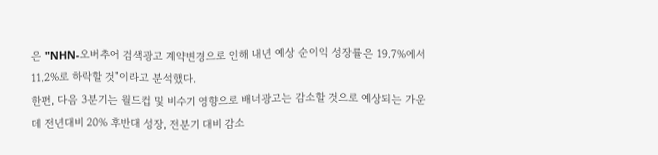은 "NHN-오버추어 검색광고 계약변경으로 인해 내년 예상 순이익 성장률은 19.7%에서 11.2%로 하락할 것"이라고 분석했다.
한편, 다음 3분기는 월드컵 및 비수기 영향으로 배너광고는 감소할 것으로 예상되는 가운데 전년대비 20% 후반대 성장, 전분기 대비 감소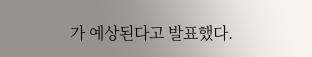가 예상된다고 발표했다.